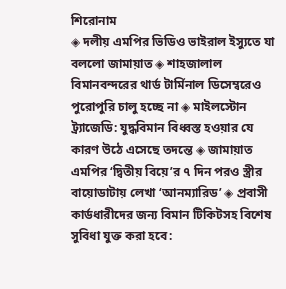শিরোনাম
◈ দলীয় এমপির ভিডিও ভাইরাল ইস্যুতে যা বললো জামায়াত ◈ শাহজালাল বিমানবন্দরের থার্ড টার্মিনাল ডিসেম্বরেও পুরোপুরি চালু হচ্ছে না ◈ মাইলস্টোন ট্র্যাজেডি: যুদ্ধবিমান বিধ্বস্ত হওয়ার যে কারণ উঠে এসেছে তদন্তে ◈ জামায়াত এমপির ‘দ্বিতীয় বিয়ে’র ৭ দিন পরও স্ত্রীর বায়োডাটায় লেখা ‌‘আনম্যারিড’ ◈ প্রবাসী কার্ডধারীদের জন্য বিমান টিকিটসহ বিশেষ সুবিধা যুক্ত করা হবে: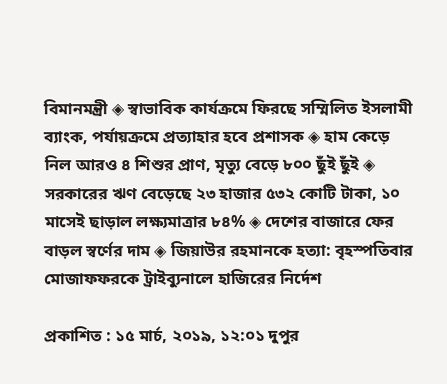বিমানমন্ত্রী ◈ স্বাভাবিক কার্যক্রমে ফিরছে সম্মিলিত ইসলামী ব্যাংক, পর্যায়ক্রমে প্রত্যাহার হবে প্রশাসক ◈ হাম কেড়ে নিল আরও ৪ শিশুর প্রাণ, মৃত্যু বেড়ে ৮০০ ছুঁই ছুঁই ◈ সরকারের ঋণ বেড়েছে ২৩ হাজার ৫৩২ কোটি টাকা, ১০ মাসেই ছাড়াল লক্ষ্যমাত্রার ৮৪% ◈ দেশের বাজারে ফের বাড়ল স্বর্ণের দাম ◈ জিয়াউর রহমানকে হত্যা: বৃহস্পতিবার মোজাফফরকে ট্রাইব্যুনালে হাজিরের নির্দেশ

প্রকাশিত : ১৫ মার্চ, ২০১৯, ১২:০১ দুপুর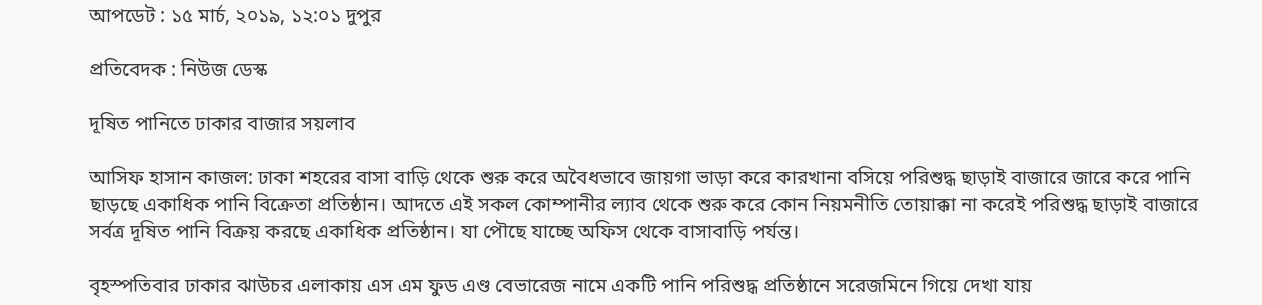আপডেট : ১৫ মার্চ, ২০১৯, ১২:০১ দুপুর

প্রতিবেদক : নিউজ ডেস্ক

দূষিত পানিতে ঢাকার বাজার সয়লাব

আসিফ হাসান কাজল: ঢাকা শহরের বাসা বাড়ি থেকে শুরু করে অবৈধভাবে জায়গা ভাড়া করে কারখানা বসিয়ে পরিশুদ্ধ ছাড়াই বাজারে জারে করে পানি ছাড়ছে একাধিক পানি বিক্রেতা প্রতিষ্ঠান। আদতে এই সকল কোম্পানীর ল্যাব থেকে শুরু করে কোন নিয়মনীতি তোয়াক্কা না করেই পরিশুদ্ধ ছাড়াই বাজারে সর্বত্র দূষিত পানি বিক্রয় করছে একাধিক প্রতিষ্ঠান। যা পৌছে যাচ্ছে অফিস থেকে বাসাবাড়ি পর্যন্ত।

বৃহস্পতিবার ঢাকার ঝাউচর এলাকায় এস এম ফুড এণ্ড বেভারেজ নামে একটি পানি পরিশুদ্ধ প্রতিষ্ঠানে সরেজমিনে গিয়ে দেখা যায়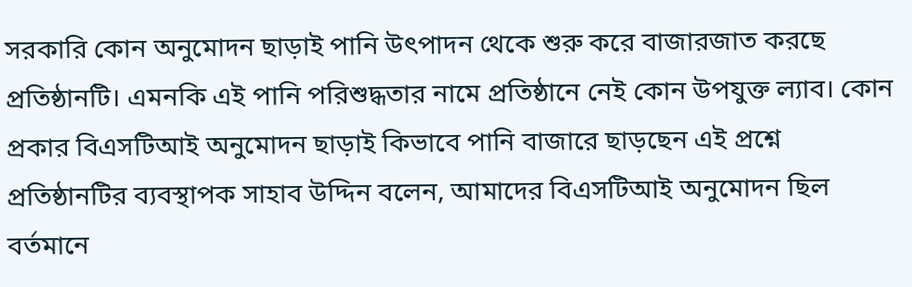সরকারি কোন অনুমোদন ছাড়াই পানি উৎপাদন থেকে শুরু করে বাজারজাত করছে প্রতিষ্ঠানটি। এমনকি এই পানি পরিশুদ্ধতার নামে প্রতিষ্ঠানে নেই কোন উপযুক্ত ল্যাব। কোন প্রকার বিএসটিআই অনুমোদন ছাড়াই কিভাবে পানি বাজারে ছাড়ছেন এই প্রশ্নে প্রতিষ্ঠানটির ব্যবস্থাপক সাহাব উদ্দিন বলেন, আমাদের বিএসটিআই অনুমোদন ছিল বর্তমানে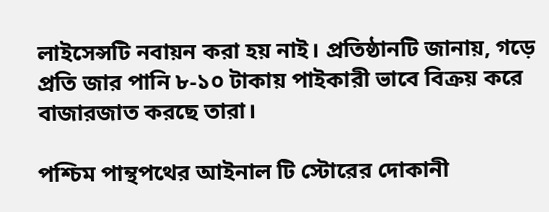লাইসেন্সটি নবায়ন করা হয় নাই। প্রতিষ্ঠানটি জানায়, গড়ে প্রতি জার পানি ৮-১০ টাকায় পাইকারী ভাবে বিক্রয় করে বাজারজাত করছে তারা।

পশ্চিম পান্থপথের আইনাল টি স্টোরের দোকানী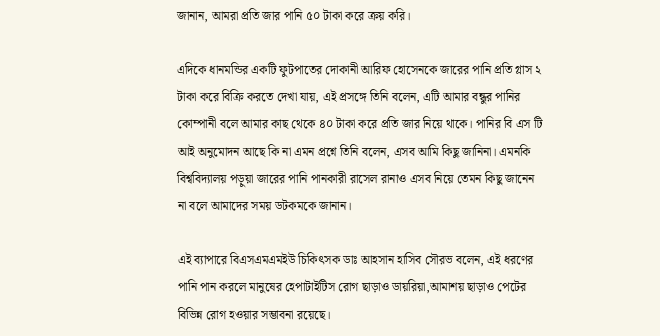জানান, আমরা প্রতি জার পানি ৫০ টাকা করে ক্রয় করি।

এদিকে ধানমন্ডির একটি ফুটপাতের দোকানী আরিফ হোসেনকে জারের পানি প্রতি গ্লাস ২ টাকা করে বিক্রি করতে দেখা যায়, এই প্রসঙ্গে তিনি বলেন, এটি আমার বন্ধুর পানির কোম্পানী বলে আমার কাছ থেকে ৪০ টাকা করে প্রতি জার নিয়ে থাকে। পানির বি এস টি আই অনুমোদন আছে কি না এমন প্রশ্নে তিনি বলেন, এসব আমি কিছু জানিনা। এমনকি বিশ্ববিদ্যালয় পড়ুয়া জারের পানি পানকারী রাসেল রানাও এসব নিয়ে তেমন কিছু জানেন না বলে আমাদের সময় ডটকমকে জানান।

এই ব্যাপারে বিএসএমএমইউ চিকিৎসক ডাঃ আহসান হাসিব সৌরভ বলেন, এই ধরণের পানি পান করলে মানুষের হেপাটাইটিস রোগ ছাড়াও ডায়রিয়া,আমাশয় ছাড়াও পেটের বিভিন্ন রোগ হওয়ার সম্ভাবনা রয়েছে।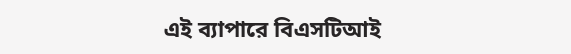এই ব্যাপারে বিএসটিআই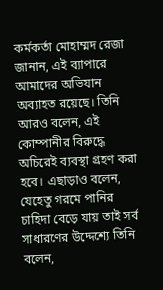কর্মকর্তা মোহাম্মদ রেজা জানান, এই ব্যাপারে আমাদের অভিযান অব্যাহত রয়েছে। তিনি আরও বলেন, এই কোম্পানীর বিরুদ্ধে অচিরেই ব্যবস্থা গ্রহণ করা হবে। এছাড়াও বলেন, যেহেতু গরমে পানির চাহিদা বেড়ে যায় তাই সর্ব সাধারণের উদ্দেশ্যে তিনি বলেন,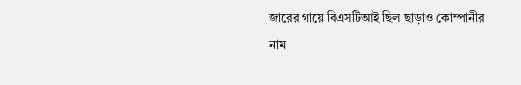জারের গায়ে বিএসটিআই ছিল ছাড়াও কোম্পানীর নাম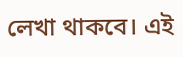লেখা থাকবে। এই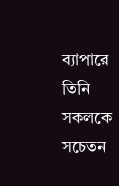ব্যাপারে তিনি সকলকে সচেতন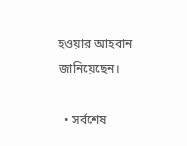হওয়ার আহবান জানিয়েছেন।

  • সর্বশেষ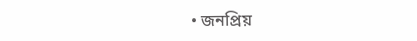• জনপ্রিয়